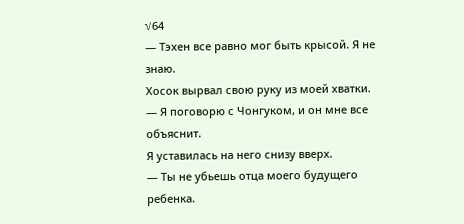√64
— Тэхен все равно мог быть крысой. Я не знаю.
Хосок вырвал свою руку из моей хватки.
— Я поговорю с Чонгуком, и он мне все объяснит.
Я уставилась на него снизу вверх.
— Ты не убьешь отца моего будущего ребенка.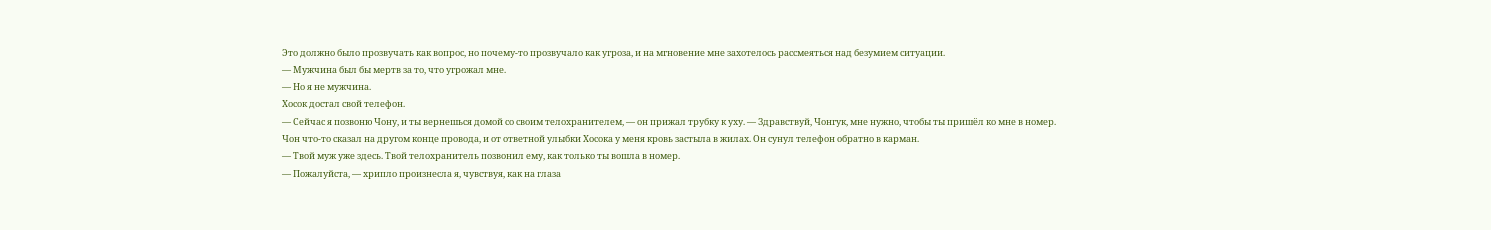Это должно было прозвучать как вопрос, но почему-то прозвучало как угроза, и на мгновение мне захотелось рассмеяться над безумием ситуации.
— Мужчина был бы мертв за то, что угрожал мне.
— Но я не мужчина.
Хосок достал свой телефон.
— Сейчас я позвоню Чону, и ты вернешься домой со своим телохранителем, — он прижал трубку к уху. — Здравствуй, Чонгук, мне нужно, чтобы ты пришёл ко мне в номер.
Чон что-то сказал на другом конце провода, и от ответной улыбки Хосока у меня кровь застыла в жилах. Он сунул телефон обратно в карман.
— Твой муж уже здесь. Твой телохранитель позвонил ему, как только ты вошла в номер.
— Пожалуйста, — хрипло произнесла я, чувствуя, как на глаза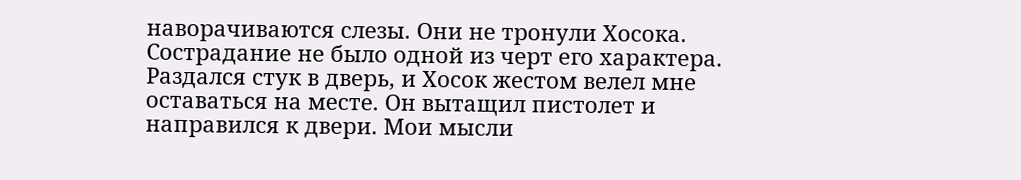наворачиваются слезы. Они не тронули Хосока. Сострадание не было одной из черт его характера.
Раздался стук в дверь, и Хосок жестом велел мне оставаться на месте. Он вытащил пистолет и направился к двери. Мои мысли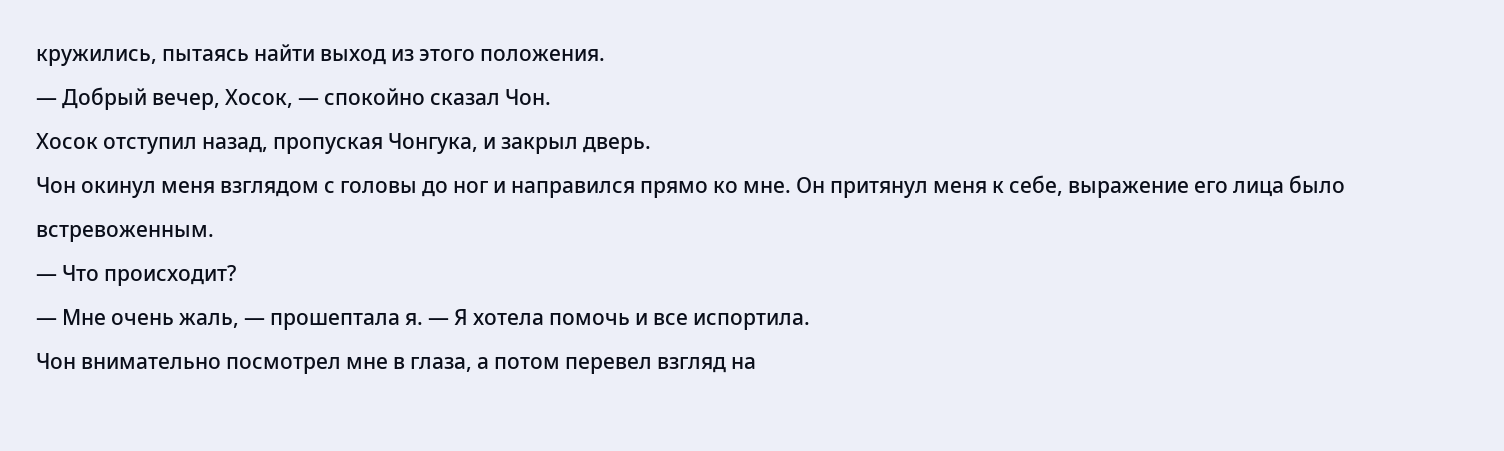кружились, пытаясь найти выход из этого положения.
— Добрый вечер, Хосок, — спокойно сказал Чон.
Хосок отступил назад, пропуская Чонгука, и закрыл дверь.
Чон окинул меня взглядом с головы до ног и направился прямо ко мне. Он притянул меня к себе, выражение его лица было встревоженным.
— Что происходит?
— Мне очень жаль, — прошептала я. — Я хотела помочь и все испортила.
Чон внимательно посмотрел мне в глаза, а потом перевел взгляд на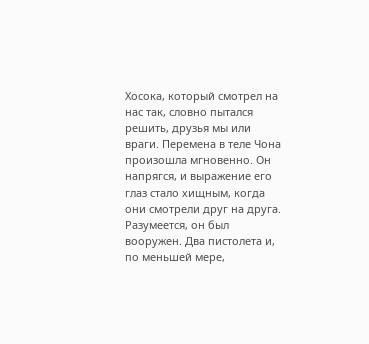Хосока, который смотрел на нас так, словно пытался решить, друзья мы или враги. Перемена в теле Чона произошла мгновенно. Он напрягся, и выражение его глаз стало хищным, когда они смотрели друг на друга. Разумеется, он был вооружен. Два пистолета и, по меньшей мере,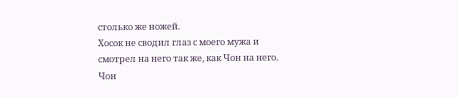столько же ножей.
Хосок не сводил глаз с моего мужа и смотрел на него так же, как Чон на него.
Чон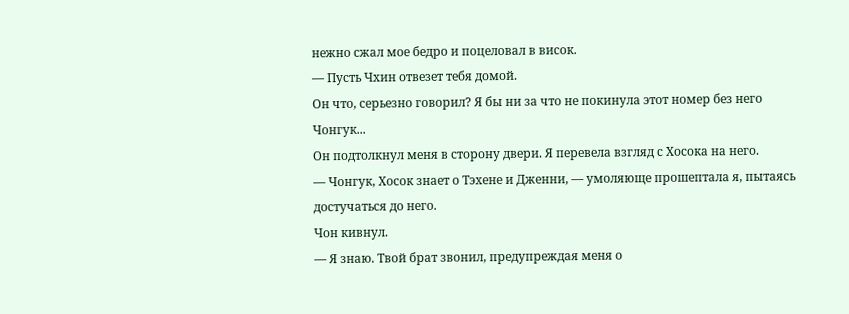нежно сжал мое бедро и поцеловал в висок.
— Пусть Чхин отвезет тебя домой.
Он что, серьезно говорил? Я бы ни за что не покинула этот номер без него
Чонгук...
Он подтолкнул меня в сторону двери. Я перевела взгляд с Хосока на него.
— Чонгук, Хосок знает о Тэхене и Дженни, — умоляюще прошептала я, пытаясь достучаться до него.
Чон кивнул.
— Я знаю. Твой брат звонил, предупреждая меня о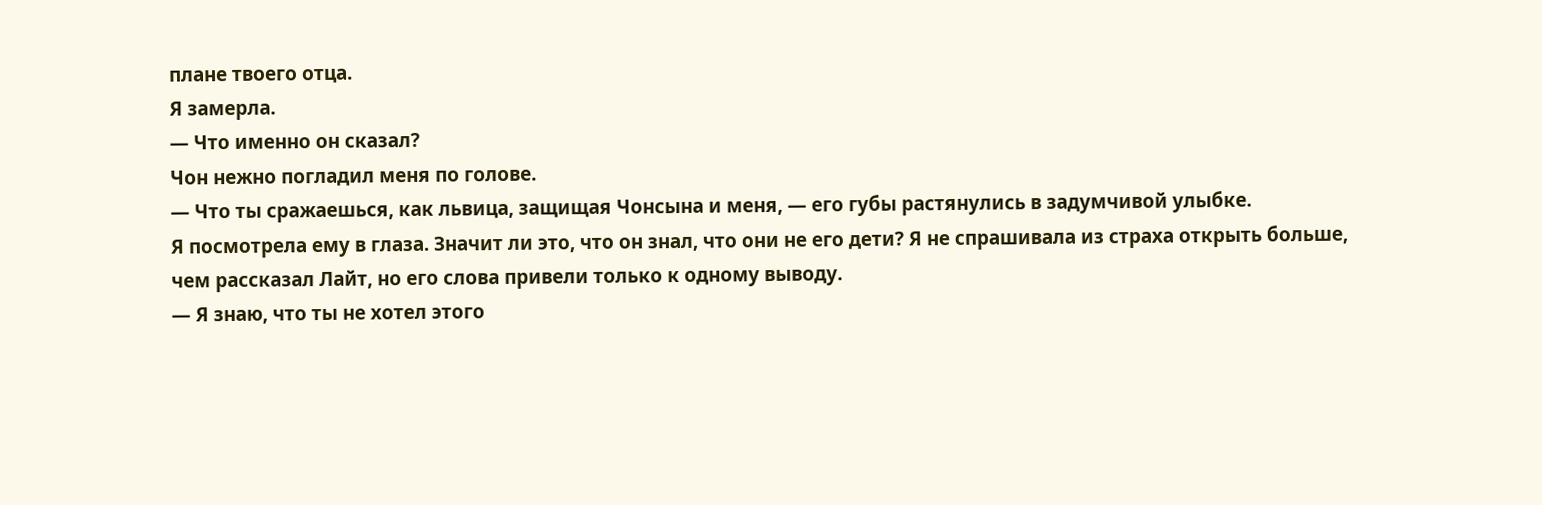плане твоего отца.
Я замерла.
— Что именно он сказал?
Чон нежно погладил меня по голове.
— Что ты сражаешься, как львица, защищая Чонсына и меня, — его губы растянулись в задумчивой улыбке.
Я посмотрела ему в глаза. Значит ли это, что он знал, что они не его дети? Я не спрашивала из страха открыть больше, чем рассказал Лайт, но его слова привели только к одному выводу.
— Я знаю, что ты не хотел этого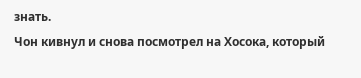знать.
Чон кивнул и снова посмотрел на Хосока, который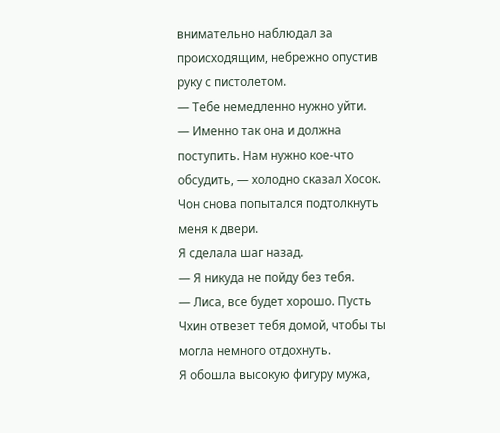внимательно наблюдал за происходящим, небрежно опустив руку с пистолетом.
— Тебе немедленно нужно уйти.
— Именно так она и должна поступить. Нам нужно кое-что обсудить, — холодно сказал Хосок.
Чон снова попытался подтолкнуть меня к двери.
Я сделала шаг назад.
— Я никуда не пойду без тебя.
— Лиса, все будет хорошо. Пусть Чхин отвезет тебя домой, чтобы ты могла немного отдохнуть.
Я обошла высокую фигуру мужа,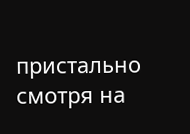пристально смотря на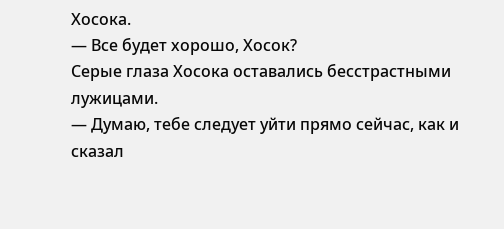Хосока.
— Все будет хорошо, Хосок?
Серые глаза Хосока оставались бесстрастными лужицами.
— Думаю, тебе следует уйти прямо сейчас, как и сказал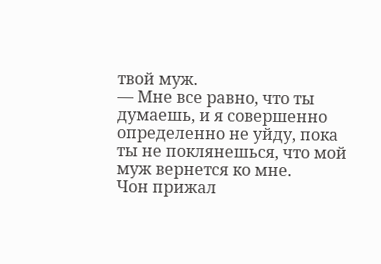твой муж.
— Мне все равно, что ты думаешь, и я совершенно определенно не уйду, пока ты не поклянешься, что мой муж вернется ко мне.
Чон прижал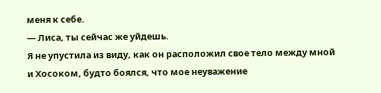меня к себе.
— Лиса, ты сейчас же уйдешь.
Я не упустила из виду, как он расположил свое тело между мной и Хосоком, будто боялся, что мое неуважение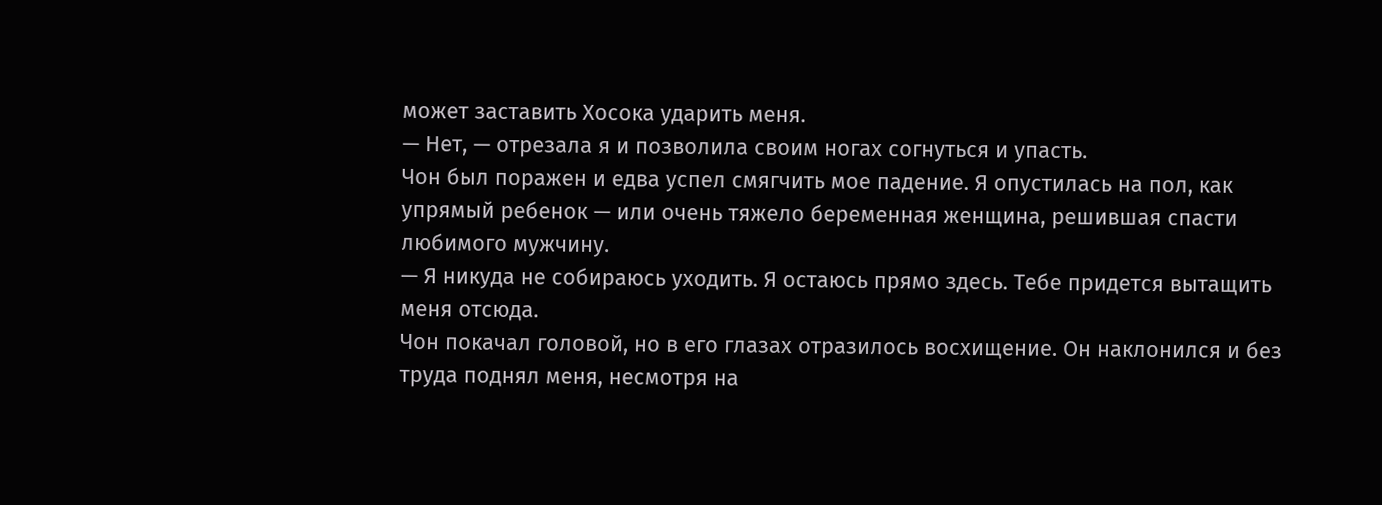может заставить Хосока ударить меня.
— Нет, — отрезала я и позволила своим ногах согнуться и упасть.
Чон был поражен и едва успел смягчить мое падение. Я опустилась на пол, как упрямый ребенок — или очень тяжело беременная женщина, решившая спасти любимого мужчину.
— Я никуда не собираюсь уходить. Я остаюсь прямо здесь. Тебе придется вытащить меня отсюда.
Чон покачал головой, но в его глазах отразилось восхищение. Он наклонился и без труда поднял меня, несмотря на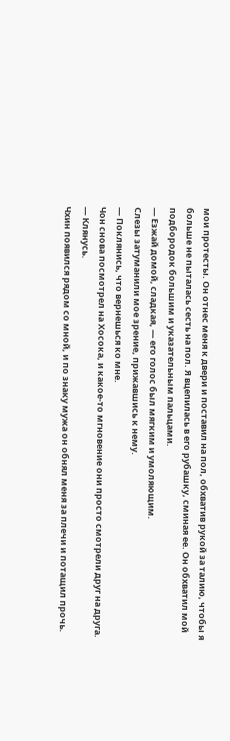мои протесты. Он отнес меня к двери и поставил на пол, обхватив рукой за талию, чтобы я больше не пыталась сесть на пол. Я вцепилась в его рубашку, сминая ее. Он обхватил мой подбородок большим и указательным пальцами.
— Езжай домой, сладкая, — его голос был мягким и умоляющим.
Слезы затуманили мое зрение, прижавшись к нему.
— Поклянись, что вернешься ко мне.
Чон снова посмотрел на Хосока, и какое-то мгновение они просто смотрели друг на друга.
— Клянусь.
Чхин появился рядом со мной, и по знаку мужа он обнял меня за плечи и потащил прочь.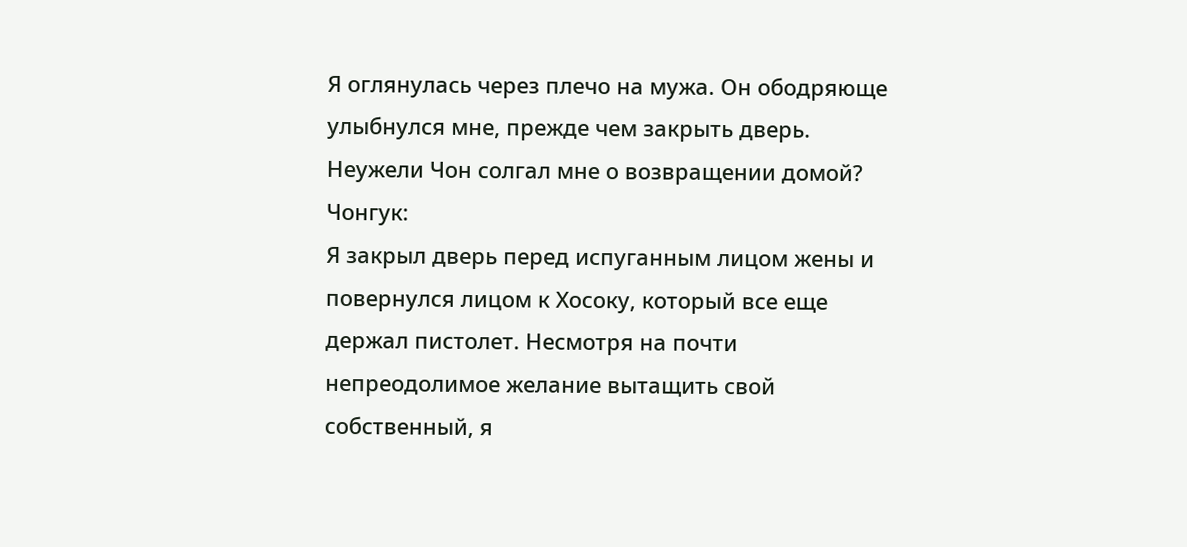Я оглянулась через плечо на мужа. Он ободряюще улыбнулся мне, прежде чем закрыть дверь. Неужели Чон солгал мне о возвращении домой?
Чонгук:
Я закрыл дверь перед испуганным лицом жены и повернулся лицом к Хосоку, который все еще держал пистолет. Несмотря на почти непреодолимое желание вытащить свой собственный, я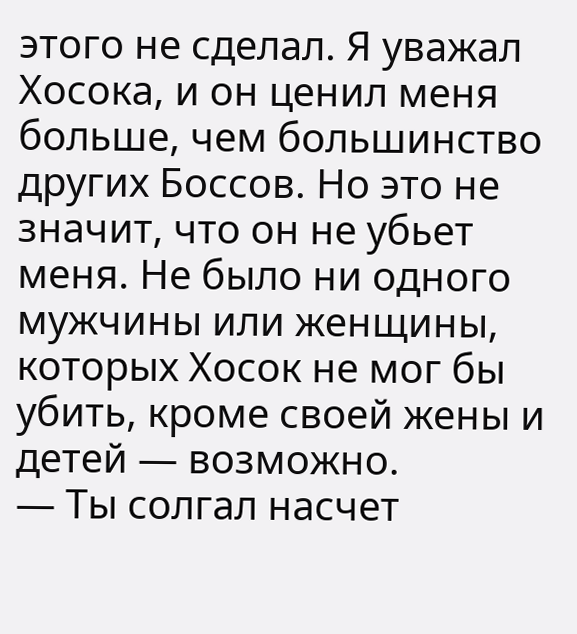этого не сделал. Я уважал Хосока, и он ценил меня больше, чем большинство других Боссов. Но это не значит, что он не убьет меня. Не было ни одного мужчины или женщины, которых Хосок не мог бы убить, кроме своей жены и детей — возможно.
— Ты солгал насчет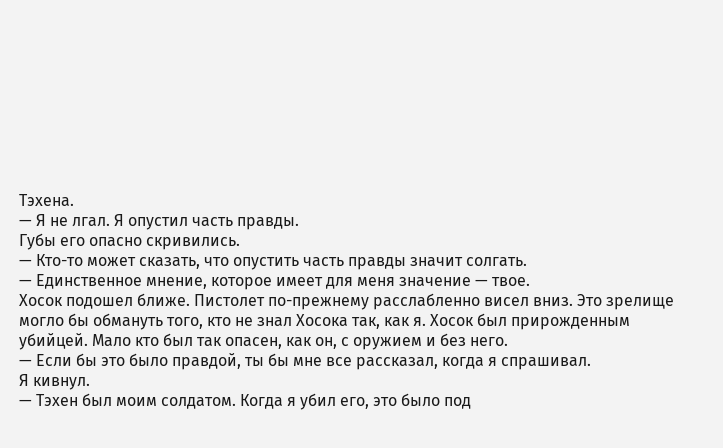Тэхена.
— Я не лгал. Я опустил часть правды.
Губы его опасно скривились.
— Кто-то может сказать, что опустить часть правды значит солгать.
— Единственное мнение, которое имеет для меня значение — твое.
Хосок подошел ближе. Пистолет по-прежнему расслабленно висел вниз. Это зрелище могло бы обмануть того, кто не знал Хосока так, как я. Хосок был прирожденным убийцей. Мало кто был так опасен, как он, с оружием и без него.
— Если бы это было правдой, ты бы мне все рассказал, когда я спрашивал.
Я кивнул.
— Тэхен был моим солдатом. Когда я убил его, это было под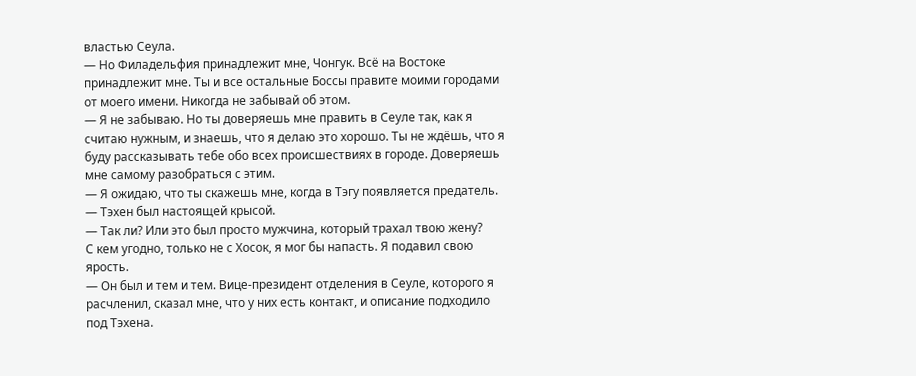властью Сеула.
— Но Филадельфия принадлежит мне, Чонгук. Всё на Востоке принадлежит мне. Ты и все остальные Боссы правите моими городами от моего имени. Никогда не забывай об этом.
— Я не забываю. Но ты доверяешь мне править в Сеуле так, как я считаю нужным, и знаешь, что я делаю это хорошо. Ты не ждёшь, что я буду рассказывать тебе обо всех происшествиях в городе. Доверяешь мне самому разобраться с этим.
— Я ожидаю, что ты скажешь мне, когда в Тэгу появляется предатель.
— Тэхен был настоящей крысой.
— Так ли? Или это был просто мужчина, который трахал твою жену?
С кем угодно, только не с Хосок, я мог бы напасть. Я подавил свою ярость.
— Он был и тем и тем. Вице-президент отделения в Сеуле, которого я расчленил, сказал мне, что у них есть контакт, и описание подходило под Тэхена.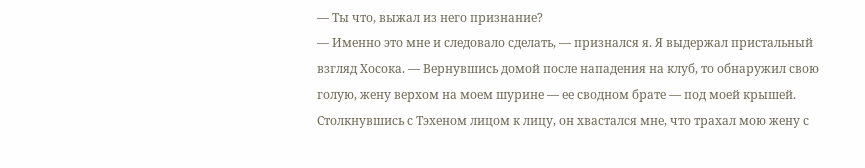— Ты что, выжал из него признание?
— Именно это мне и следовало сделать, — признался я. Я выдержал пристальный взгляд Хосока. — Вернувшись домой после нападения на клуб, то обнаружил свою голую, жену верхом на моем шурине — ее сводном брате — под моей крышей. Столкнувшись с Тэхеном лицом к лицу, он хвастался мне, что трахал мою жену с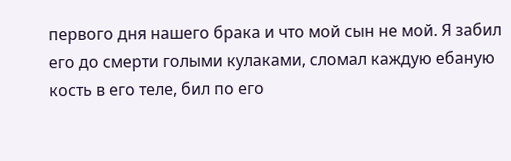первого дня нашего брака и что мой сын не мой. Я забил его до смерти голыми кулаками, сломал каждую ебаную кость в его теле, бил по его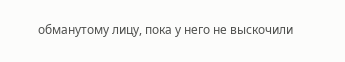обманутому лицу, пока у него не выскочили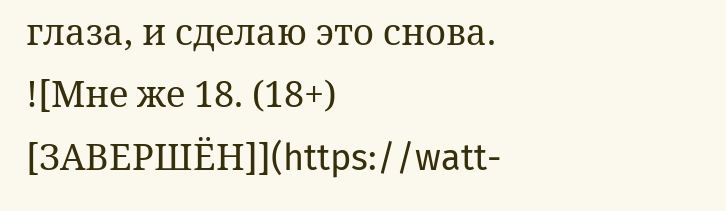глаза, и сделаю это снова.
![Мне же 18. (18+) [ЗАВЕРШЁН]](https://watt-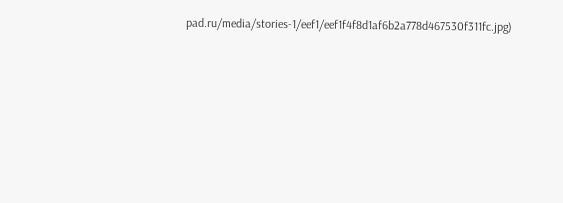pad.ru/media/stories-1/eef1/eef1f4f8d1af6b2a778d467530f311fc.jpg)